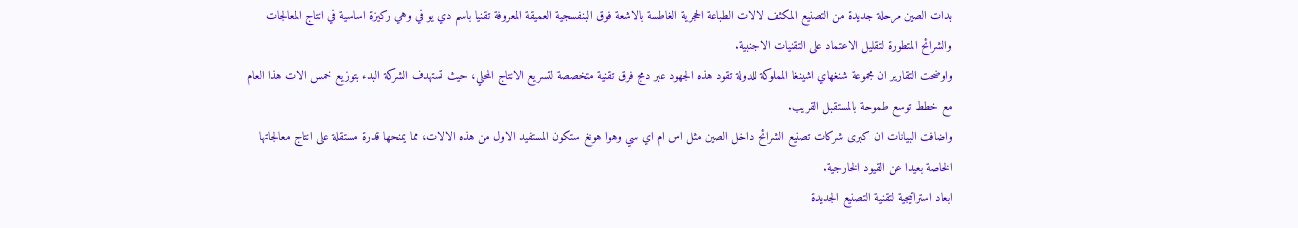بدات الصين مرحلة جديدة من التصنيع المكثف لالات الطباعة الحجرية الغاطسة بالاشعة فوق البنفسجية العميقة المعروفة تقنيا باسم دي يو في وهي ركيزة اساسية في انتاج المعالجات والشرائح المتطورة لتقليل الاعتماد على التقنيات الاجنبية.
واوضحت التقارير ان مجموعة شنغهاي اشينغا المملوكة للدولة تقود هذه الجهود عبر دمج فرق تقنية متخصصة لتسريع الانتاج المحلي، حيث تستهدف الشركة البدء بتوزيع خمس الات هذا العام مع خطط توسع طموحة بالمستقبل القريب.
واضافت البيانات ان كبرى شركات تصنيع الشرائح داخل الصين مثل اس ام اي سي وهوا هونغ ستكون المستفيد الاول من هذه الالات، مما يمنحها قدرة مستقلة على انتاج معالجاتها الخاصة بعيدا عن القيود الخارجية.
ابعاد استراتيجية لتقنية التصنيع الجديدة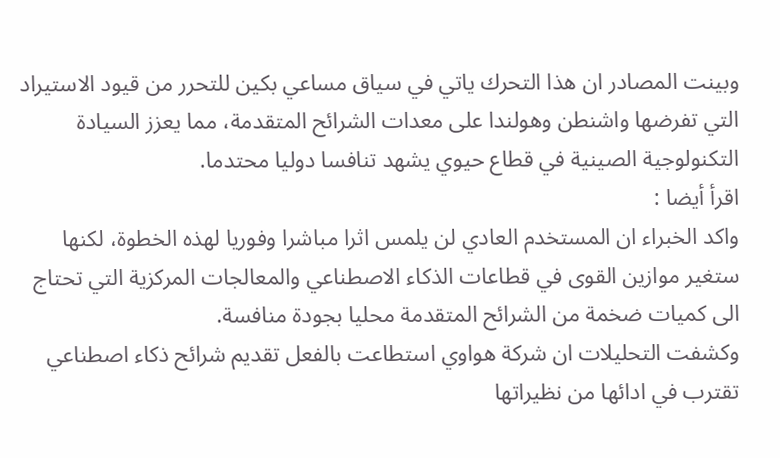وبينت المصادر ان هذا التحرك ياتي في سياق مساعي بكين للتحرر من قيود الاستيراد التي تفرضها واشنطن وهولندا على معدات الشرائح المتقدمة، مما يعزز السيادة التكنولوجية الصينية في قطاع حيوي يشهد تنافسا دوليا محتدما.
اقرأ أيضا :
واكد الخبراء ان المستخدم العادي لن يلمس اثرا مباشرا وفوريا لهذه الخطوة، لكنها ستغير موازين القوى في قطاعات الذكاء الاصطناعي والمعالجات المركزية التي تحتاج الى كميات ضخمة من الشرائح المتقدمة محليا بجودة منافسة.
وكشفت التحليلات ان شركة هواوي استطاعت بالفعل تقديم شرائح ذكاء اصطناعي تقترب في ادائها من نظيراتها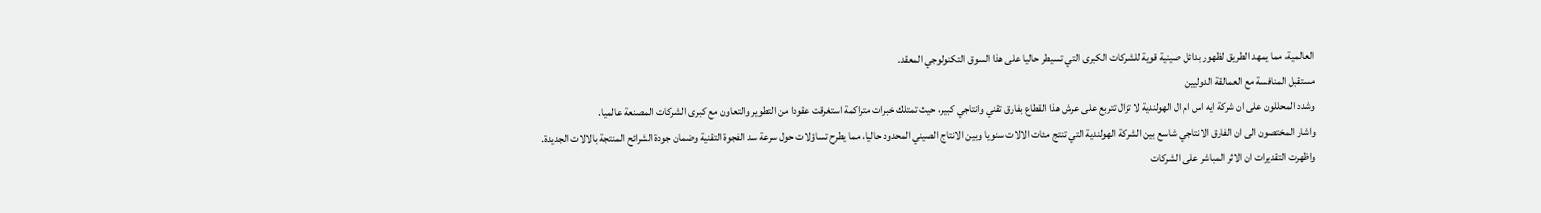العالمية، مما يمهد الطريق لظهور بدائل صينية قوية للشركات الكبرى التي تسيطر حاليا على هذا السوق التكنولوجي المعقد.
مستقبل المنافسة مع العمالقة الدوليين
وشدد المحللون على ان شركة ايه اس ام ال الهولندية لا تزال تتربع على عرش هذا القطاع بفارق تقني وانتاجي كبير، حيث تمتلك خبرات متراكمة استغرقت عقودا من التطوير والتعاون مع كبرى الشركات المصنعة عالميا.
واشار المختصون الى ان الفارق الانتاجي شاسع بين الشركة الهولندية التي تنتج مئات الالات سنويا وبين الانتاج الصيني المحدود حاليا، مما يطرح تساؤلات حول سرعة سد الفجوة التقنية وضمان جودة الشرائح المنتجة بالالات الجديدة.
واظهرت التقديرات ان الاثر المباشر على الشركات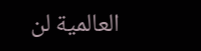العالمية لن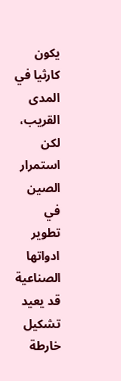يكون كارثيا في المدى القريب، لكن استمرار الصين في تطوير ادواتها الصناعية قد يعيد تشكيل خارطة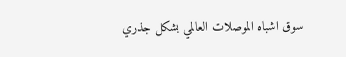سوق اشباه الموصلات العالمي بشكل جذري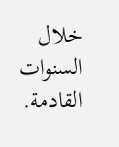خلال السنوات القادمة.